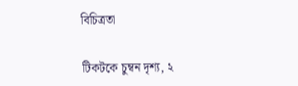বিচিত্রতা

টিকটকে চুম্বন দৃশ্য, ২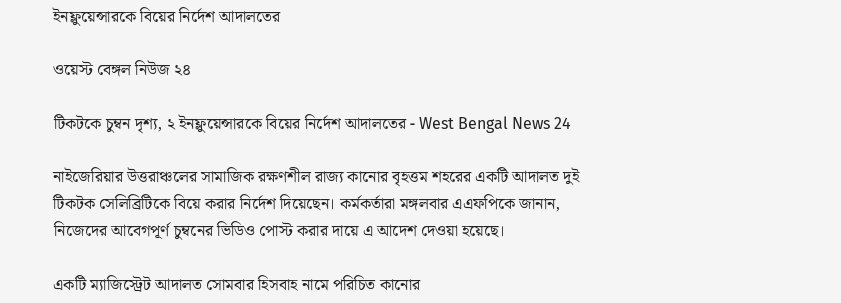ইনফ্লুয়েন্সারকে বিয়ের নির্দেশ আদালতের

ওয়েস্ট বেঙ্গল নিউজ ২৪

টিকটকে চুম্বন দৃশ্য, ২ ইনফ্লুয়েন্সারকে বিয়ের নির্দেশ আদালতের - West Bengal News 24

নাইজেরিয়ার উত্তরাঞ্চলের সামাজিক রক্ষণশীল রাজ্য কানোর বৃহত্তম শহরের একটি আদালত দুই টিকটক সেলিব্রিটিকে বিয়ে করার নির্দেশ দিয়েছেন। কর্মকর্তারা মঙ্গলবার এএফপিকে জানান, নিজেদের আবেগপূর্ণ চুম্বনের ভিডিও পোস্ট করার দায়ে এ আদেশ দেওয়া হয়েছে।

একটি ম্যাজিস্ট্রেট আদালত সোমবার হিসবাহ নামে পরিচিত কানোর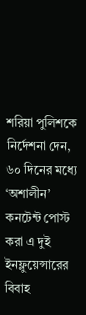শরিয়া পুলিশকে নির্দেশনা দেন, ৬০ দিনের মধ্যে ‘অশালীন’ কনটেন্ট পোস্ট করা এ দুই ইনফ্লুয়েন্সারের বিবাহ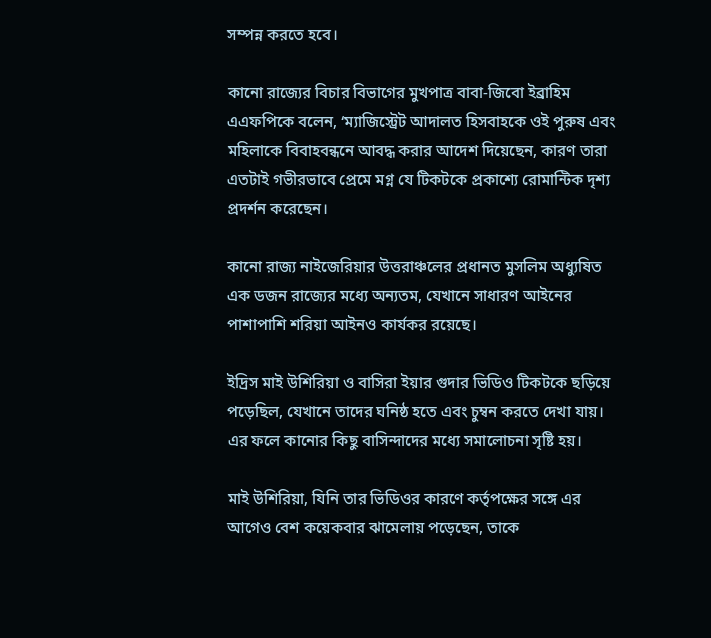সম্পন্ন করতে হবে।

কানো রাজ্যের বিচার বিভাগের মুখপাত্র বাবা-জিবো ইব্রাহিম এএফপিকে বলেন, ‘ম্যাজিস্ট্রেট আদালত হিসবাহকে ওই পুরুষ এবং মহিলাকে বিবাহবন্ধনে আবদ্ধ করার আদেশ দিয়েছেন, কারণ তারা এতটাই গভীরভাবে প্রেমে মগ্ন যে টিকটকে প্রকাশ্যে রোমান্টিক দৃশ্য প্রদর্শন করেছেন।

কানো রাজ্য নাইজেরিয়ার উত্তরাঞ্চলের প্রধানত মুসলিম অধ্যুষিত এক ডজন রাজ্যের মধ্যে অন্যতম, যেখানে সাধারণ আইনের পাশাপাশি শরিয়া আইনও কার্যকর রয়েছে।

ইদ্রিস মাই উশিরিয়া ও বাসিরা ইয়ার গুদার ভিডিও টিকটকে ছড়িয়ে পড়েছিল, যেখানে তাদের ঘনিষ্ঠ হতে এবং চুম্বন করতে দেখা যায়। এর ফলে কানোর কিছু বাসিন্দাদের মধ্যে সমালোচনা সৃষ্টি হয়।

মাই উশিরিয়া, যিনি তার ভিডিওর কারণে কর্তৃপক্ষের সঙ্গে এর আগেও বেশ কয়েকবার ঝামেলায় পড়েছেন, তাকে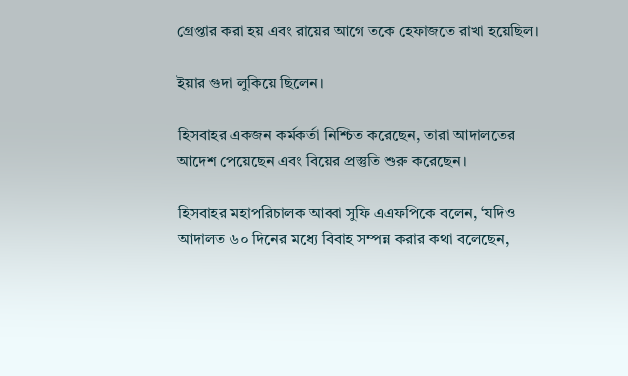গ্রেপ্তার করা হয় এবং রায়ের আগে তকে হেফাজতে রাখা হয়েছিল।

ইয়ার গুদা লুকিয়ে ছিলেন।

হিসবাহর একজন কর্মকর্তা নিশ্চিত করেছেন, তারা আদালতের আদেশ পেয়েছেন এবং বিয়ের প্রস্তুতি শুরু করেছেন।

হিসবাহর মহাপরিচালক আব্বা সুফি এএফপিকে বলেন, ‘যদিও আদালত ৬০ দিনের মধ্যে বিবাহ সম্পন্ন করার কথা বলেছেন,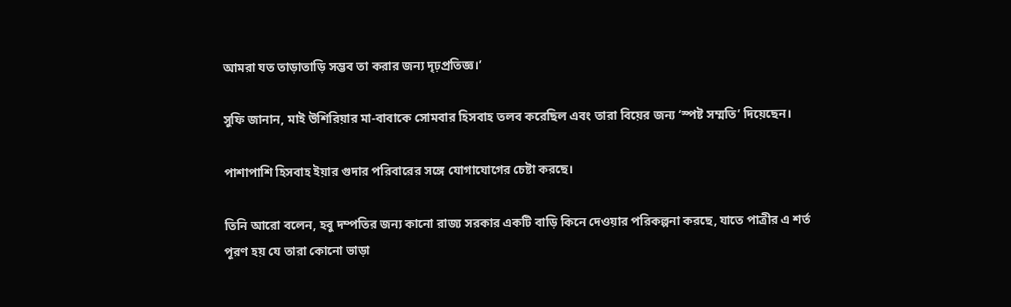আমরা যত তাড়াতাড়ি সম্ভব তা করার জন্য দৃঢ়প্রতিজ্ঞ।’

সুফি জানান, মাই উশিরিয়ার মা-বাবাকে সোমবার হিসবাহ তলব করেছিল এবং তারা বিয়ের জন্য ‘স্পষ্ট সম্মতি’ দিয়েছেন।

পাশাপাশি হিসবাহ ইয়ার গুদার পরিবারের সঙ্গে যোগাযোগের চেষ্টা করছে।

তিনি আরো বলেন, হবু দম্পতির জন্য কানো রাজ্য সরকার একটি বাড়ি কিনে দেওয়ার পরিকল্পনা করছে, যাতে পাত্রীর এ শর্ত পূরণ হয় যে তারা কোনো ভাড়া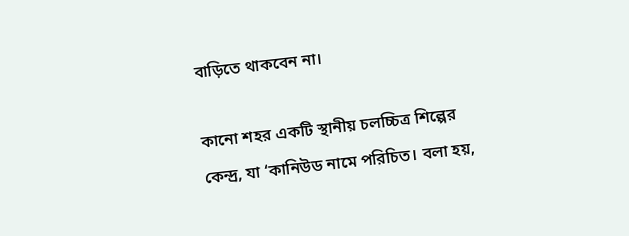বাড়িতে থাকবেন না।

কানো শহর একটি স্থানীয় চলচ্চিত্র শিল্পের কেন্দ্র, যা ‘কানিউড নামে পরিচিত। বলা হয়,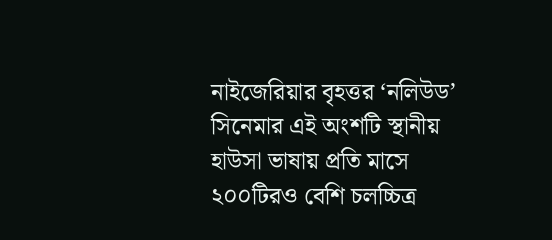নাইজেরিয়ার বৃহত্তর ‘নলিউড’ সিনেমার এই অংশটি স্থানীয় হাউসা ভাষায় প্রতি মাসে ২০০টিরও বেশি চলচ্চিত্র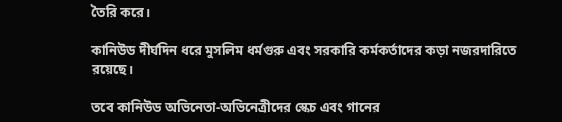তৈরি করে।

কানিউড দীর্ঘদিন ধরে মুসলিম ধর্মগুরু এবং সরকারি কর্মকর্তাদের কড়া নজরদারিতে রয়েছে।

তবে কানিউড অভিনেতা-অভিনেত্রীদের স্কেচ এবং গানের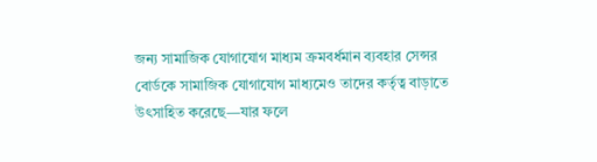জন্য সামাজিক যোগাযোগ মাধ্যম ক্রমবর্ধমান ব্যবহার সেন্সর বোর্ডকে সামাজিক যোগাযোগ মাধ্যমেও তাদের কর্তৃত্ব বাড়াতে উৎসাহিত করেছে—যার ফলে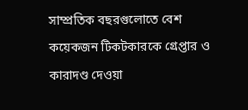সাম্প্রতিক বছরগুলোতে বেশ কয়েকজন টিকটকারকে গ্রেপ্তার ও কারাদণ্ড দেওয়া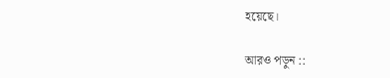হয়েছে।

আরও পড়ুন ::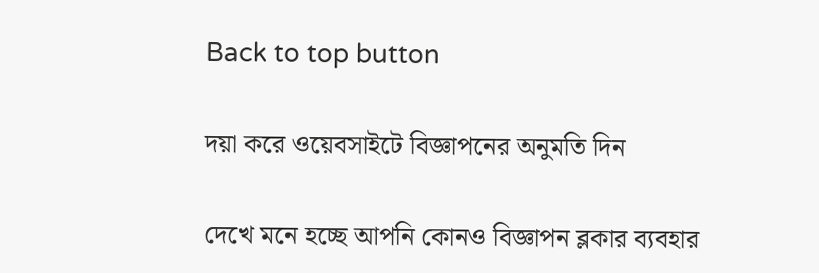Back to top button

দয়া করে ওয়েবসাইটে বিজ্ঞাপনের অনুমতি দিন

দেখে মনে হচ্ছে আপনি কোনও বিজ্ঞাপন ব্লকার ব্যবহার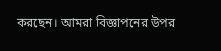করছেন। আমরা বিজ্ঞাপনের উপর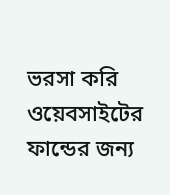ভরসা করি ওয়েবসাইটের ফান্ডের জন্য